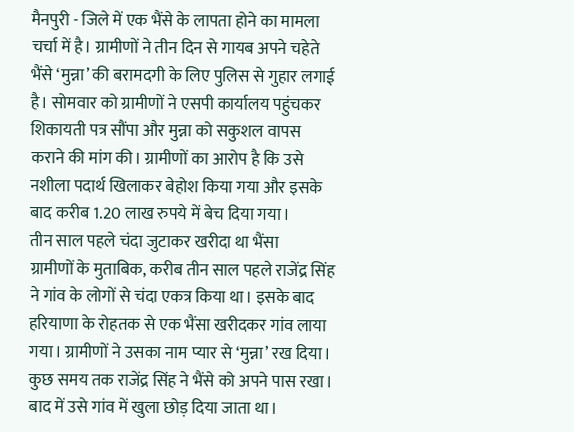मैनपुरी - जिले में एक भैंसे के लापता होने का मामला चर्चा में है। ग्रामीणों ने तीन दिन से गायब अपने चहेते भैंसे ‘मुन्ना’ की बरामदगी के लिए पुलिस से गुहार लगाई है। सोमवार को ग्रामीणों ने एसपी कार्यालय पहुंचकर शिकायती पत्र सौंपा और मुन्ना को सकुशल वापस कराने की मांग की। ग्रामीणों का आरोप है कि उसे नशीला पदार्थ खिलाकर बेहोश किया गया और इसके बाद करीब 1.20 लाख रुपये में बेच दिया गया।
तीन साल पहले चंदा जुटाकर खरीदा था भैंसा
ग्रामीणों के मुताबिक, करीब तीन साल पहले राजेंद्र सिंह ने गांव के लोगों से चंदा एकत्र किया था। इसके बाद हरियाणा के रोहतक से एक भैंसा खरीदकर गांव लाया गया। ग्रामीणों ने उसका नाम प्यार से ‘मुन्ना’ रख दिया। कुछ समय तक राजेंद्र सिंह ने भैंसे को अपने पास रखा। बाद में उसे गांव में खुला छोड़ दिया जाता था।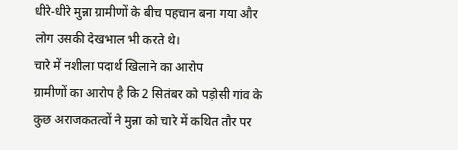धीरे-धीरे मुन्ना ग्रामीणों के बीच पहचान बना गया और लोग उसकी देखभाल भी करते थे।
चारे में नशीला पदार्थ खिलाने का आरोप
ग्रामीणों का आरोप है कि 2 सितंबर को पड़ोसी गांव के कुछ अराजकतत्वों ने मुन्ना को चारे में कथित तौर पर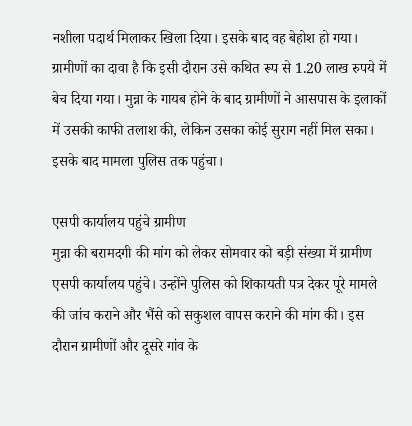नशीला पदार्थ मिलाकर खिला दिया। इसके बाद वह बेहोश हो गया। ग्रामीणों का दावा है कि इसी दौरान उसे कथित रूप से 1.20 लाख रुपये में बेच दिया गया। मुन्ना के गायब होने के बाद ग्रामीणों ने आसपास के इलाकों में उसकी काफी तलाश की, लेकिन उसका कोई सुराग नहीं मिल सका। इसके बाद मामला पुलिस तक पहुंचा।

एसपी कार्यालय पहुंचे ग्रामीण
मुन्ना की बरामदगी की मांग को लेकर सोमवार को बड़ी संख्या में ग्रामीण एसपी कार्यालय पहुंचे। उन्होंने पुलिस को शिकायती पत्र देकर पूरे मामले की जांच कराने और भैंसे को सकुशल वापस कराने की मांग की। इस दौरान ग्रामीणों और दूसरे गांव के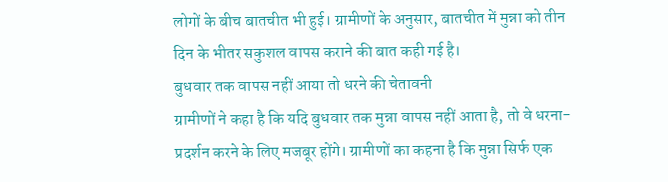लोगों के बीच बातचीत भी हुई। ग्रामीणों के अनुसार, बातचीत में मुन्ना को तीन दिन के भीतर सकुशल वापस कराने की बात कही गई है।
बुधवार तक वापस नहीं आया तो धरने की चेतावनी
ग्रामीणों ने कहा है कि यदि बुधवार तक मुन्ना वापस नहीं आता है, तो वे धरना-प्रदर्शन करने के लिए मजबूर होंगे। ग्रामीणों का कहना है कि मुन्ना सिर्फ एक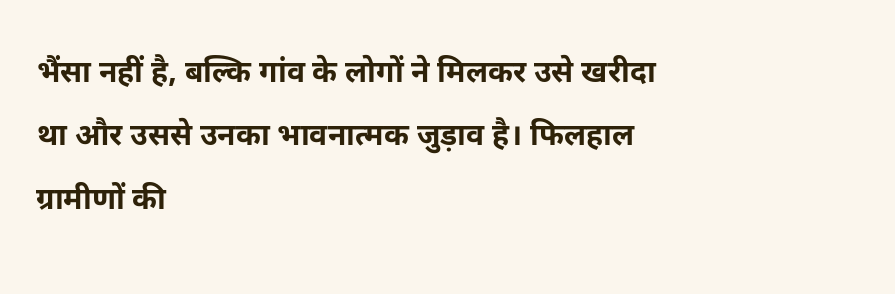भैंसा नहीं है, बल्कि गांव के लोगों ने मिलकर उसे खरीदा था और उससे उनका भावनात्मक जुड़ाव है। फिलहाल ग्रामीणों की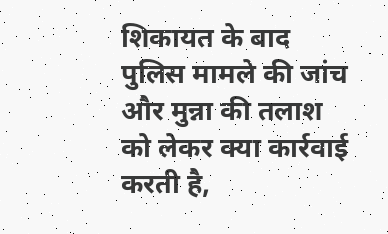शिकायत के बाद पुलिस मामले की जांच और मुन्ना की तलाश को लेकर क्या कार्रवाई करती है,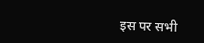इस पर सभी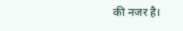की नजर है।